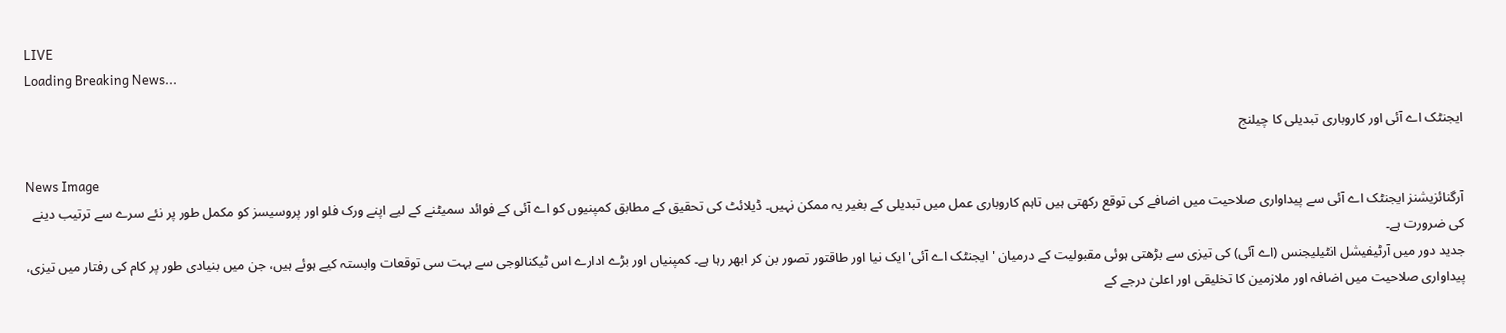LIVE
Loading Breaking News...

ایجنٹک اے آئی اور کاروباری تبدیلی کا چیلنج

News Image
آرگنائزیشنز ایجنٹک اے آئی سے پیداواری صلاحیت میں اضافے کی توقع رکھتی ہیں تاہم کاروباری عمل میں تبدیلی کے بغیر یہ ممکن نہیں۔ ڈیلائٹ کی تحقیق کے مطابق کمپنیوں کو اے آئی کے فوائد سمیٹنے کے لیے اپنے ورک فلو اور پروسیسز کو مکمل طور پر نئے سرے سے ترتیب دینے کی ضرورت ہے۔
جدید دور میں آرٹیفیشل انٹیلیجنس (اے آئی) کی تیزی سے بڑھتی ہوئی مقبولیت کے درمیان 'ایجنٹک اے آئی' ایک نیا اور طاقتور تصور بن کر ابھر رہا ہے۔ کمپنیاں اور بڑے ادارے اس ٹیکنالوجی سے بہت سی توقعات وابستہ کیے ہوئے ہیں، جن میں بنیادی طور پر کام کی رفتار میں تیزی، پیداواری صلاحیت میں اضافہ اور ملازمین کا تخلیقی اور اعلیٰ درجے کے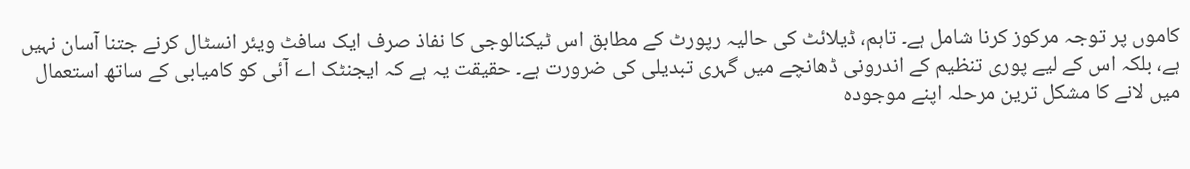کاموں پر توجہ مرکوز کرنا شامل ہے۔ تاہم، ڈیلائٹ کی حالیہ رپورٹ کے مطابق اس ٹیکنالوجی کا نفاذ صرف ایک سافٹ ویئر انسٹال کرنے جتنا آسان نہیں ہے، بلکہ اس کے لیے پوری تنظیم کے اندرونی ڈھانچے میں گہری تبدیلی کی ضرورت ہے۔ حقیقت یہ ہے کہ ایجنٹک اے آئی کو کامیابی کے ساتھ استعمال میں لانے کا مشکل ترین مرحلہ اپنے موجودہ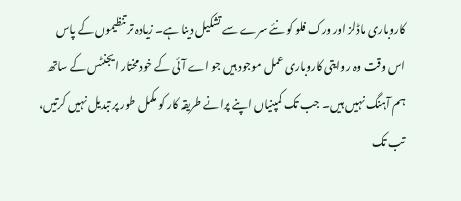کاروباری ماڈلز اور ورک فلو کو نئے سرے سے تشکیل دینا ہے۔ زیادہ تر تنظیموں کے پاس اس وقت وہ روایتی کاروباری عمل موجود ہیں جو اے آئی کے خودمختار ایجنٹس کے ساتھ ہم آہنگ نہیں ہیں۔ جب تک کمپنیاں اپنے پرانے طریقہ کار کو مکمل طور پر تبدیل نہیں کرتیں، تب تک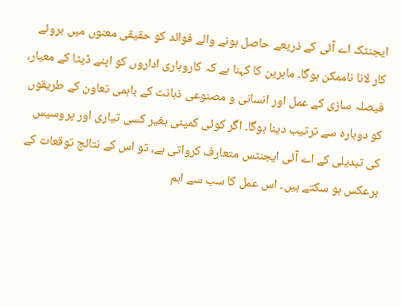ایجنٹک اے آئی کے ذریعے حاصل ہونے والے فوائد کو حقیقی معنوں میں بروئے کار لانا ناممکن ہوگا۔ ماہرین کا کہنا ہے کہ کاروباری اداروں کو اپنے ڈیٹا کے معیار، فیصلہ سازی کے عمل اور انسانی و مصنوعی ذہانت کے باہمی تعاون کے طریقوں کو دوبارہ سے ترتیب دینا ہوگا۔ اگر کوئی کمپنی بغیر کسی تیاری اور پروسیس کی تبدیلی کے اے آئی ایجنٹس متعارف کرواتی ہے، تو اس کے نتائج توقعات کے برعکس ہو سکتے ہیں۔ اس عمل کا سب سے اہم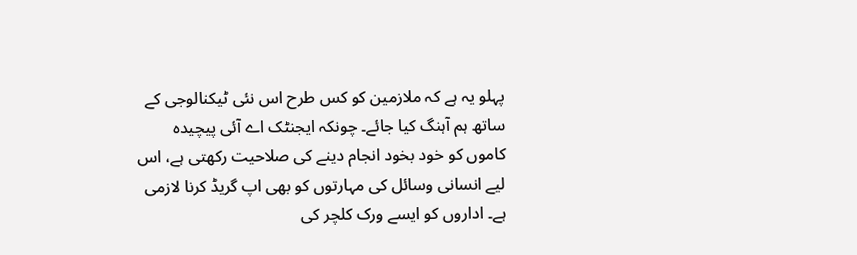پہلو یہ ہے کہ ملازمین کو کس طرح اس نئی ٹیکنالوجی کے ساتھ ہم آہنگ کیا جائے۔ چونکہ ایجنٹک اے آئی پیچیدہ کاموں کو خود بخود انجام دینے کی صلاحیت رکھتی ہے، اس لیے انسانی وسائل کی مہارتوں کو بھی اپ گریڈ کرنا لازمی ہے۔ اداروں کو ایسے ورک کلچر کی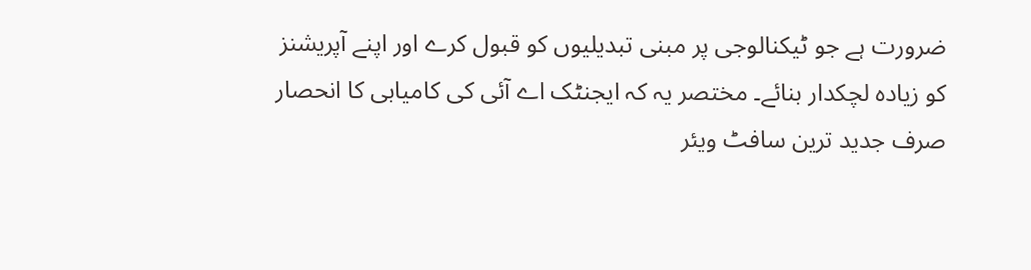ضرورت ہے جو ٹیکنالوجی پر مبنی تبدیلیوں کو قبول کرے اور اپنے آپریشنز کو زیادہ لچکدار بنائے۔ مختصر یہ کہ ایجنٹک اے آئی کی کامیابی کا انحصار صرف جدید ترین سافٹ ویئر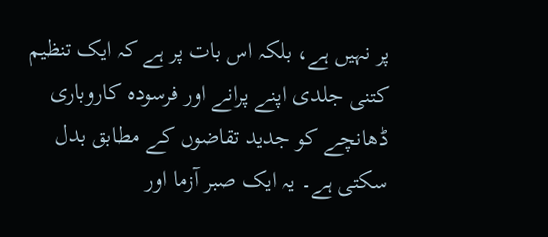پر نہیں ہے، بلکہ اس بات پر ہے کہ ایک تنظیم کتنی جلدی اپنے پرانے اور فرسودہ کاروباری ڈھانچے کو جدید تقاضوں کے مطابق بدل سکتی ہے۔ یہ ایک صبر آزما اور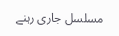مسلسل جاری رہنے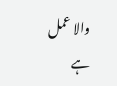والا عمل ہے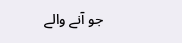جو آنے والے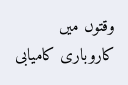وقتوں میں کاروباری کامیابی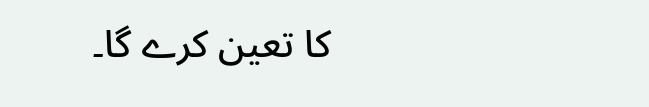کا تعین کرے گا۔